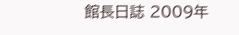館長日誌 2009年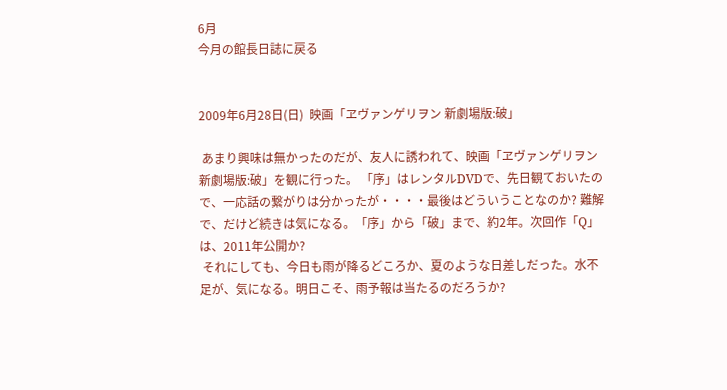6月
今月の館長日誌に戻る


2009年6月28日(日)  映画「ヱヴァンゲリヲン 新劇場版:破」

 あまり興味は無かったのだが、友人に誘われて、映画「ヱヴァンゲリヲン 新劇場版:破」を観に行った。 「序」はレンタルDVDで、先日観ておいたので、一応話の繋がりは分かったが・・・・最後はどういうことなのか? 難解で、だけど続きは気になる。「序」から「破」まで、約2年。次回作「Q」は、2011年公開か?
 それにしても、今日も雨が降るどころか、夏のような日差しだった。水不足が、気になる。明日こそ、雨予報は当たるのだろうか?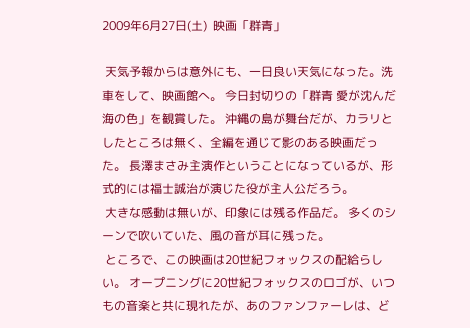2009年6月27日(土)  映画「群青」

 天気予報からは意外にも、一日良い天気になった。洗車をして、映画館へ。 今日封切りの「群青 愛が沈んだ海の色」を観賞した。 沖縄の島が舞台だが、カラリとしたところは無く、全編を通じて影のある映画だった。 長澤まさみ主演作ということになっているが、形式的には福士誠治が演じた役が主人公だろう。
 大きな感動は無いが、印象には残る作品だ。 多くのシーンで吹いていた、風の音が耳に残った。
 ところで、この映画は20世紀フォックスの配給らしい。 オープニングに20世紀フォックスのロゴが、いつもの音楽と共に現れたが、あのファンファーレは、ど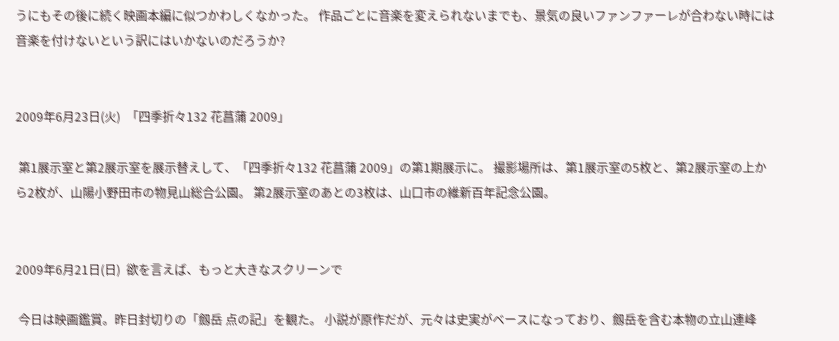うにもその後に続く映画本編に似つかわしくなかった。 作品ごとに音楽を変えられないまでも、景気の良いファンファーレが合わない時には音楽を付けないという訳にはいかないのだろうか?


2009年6月23日(火)  「四季折々132 花菖蒲 2009」

 第1展示室と第2展示室を展示替えして、「四季折々132 花菖蒲 2009」の第1期展示に。 撮影場所は、第1展示室の5枚と、第2展示室の上から2枚が、山陽小野田市の物見山総合公園。 第2展示室のあとの3枚は、山口市の維新百年記念公園。


2009年6月21日(日)  欲を言えば、もっと大きなスクリーンで

 今日は映画鑑賞。昨日封切りの「劔岳 点の記」を観た。 小説が原作だが、元々は史実がベースになっており、劔岳を含む本物の立山連峰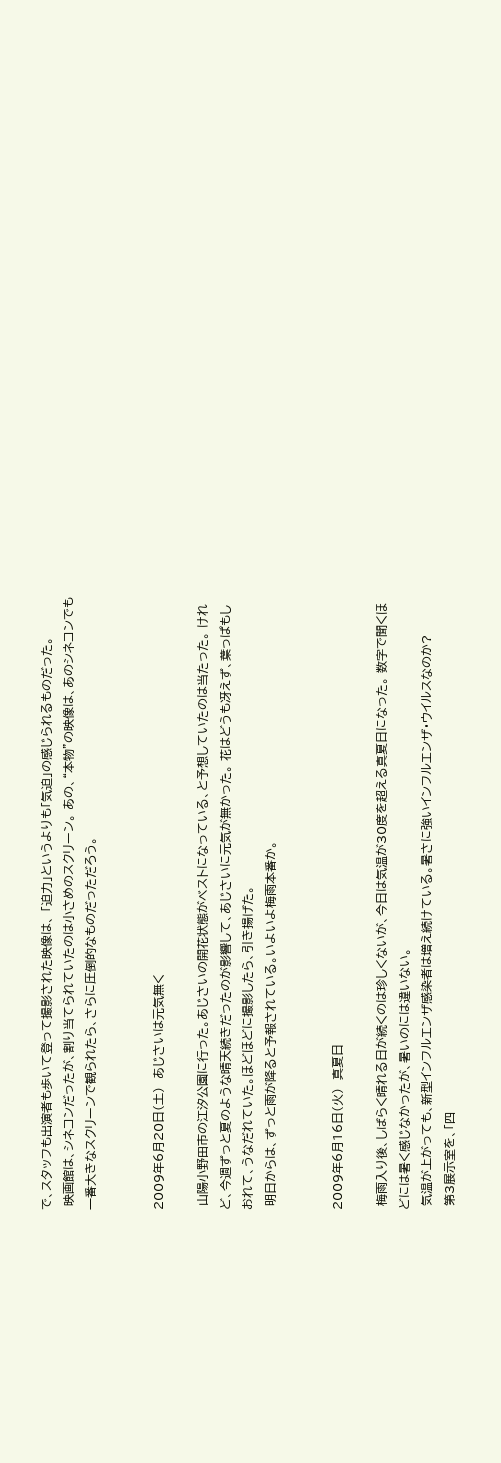で、スタッフも出演者も歩いて登って撮影された映像は、 「迫力」というよりも「気迫」の感じられるものだった。
 映画館は、シネコンだったが、割り当てられていたのは小さめのスクリーン。 あの、“本物”の映像は、あのシネコンでも一番大きなスクリーンで観られたら、さらに圧倒的なものだっただろう。


2009年6月20日(土)  あじさいは元気無く

 山陽小野田市の江汐公園に行った。あじさいの開花状態がベストになっている、と予想していたのは当たった。 けれど、今週ずっと夏のような晴天続きだったのが影響して、あじさいに元気が無かった。 花はどうも冴えず、葉っぱもしおれて、うなだれていた。ほどほどに撮影したら、引き揚げた。
 明日からは、ずっと雨が降ると予報されている。いよいよ梅雨本番か。


2009年6月16日(火)  真夏日

 梅雨入り後、しばらく晴れる日が続くのは珍しくないが、今日は気温が30度を超える真夏日になった。 数字で聞くほどには暑く感じなかったが、暑いのには違いない。
 気温が上がっても、新型インフルエンザ感染者は増え続けている。暑さに強いインフルエンザ・ウイルスなのか?
 第3展示室を、「四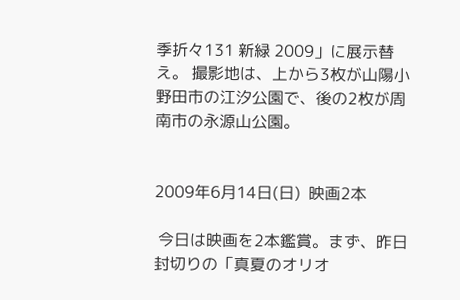季折々131 新緑 2009」に展示替え。 撮影地は、上から3枚が山陽小野田市の江汐公園で、後の2枚が周南市の永源山公園。


2009年6月14日(日)  映画2本

 今日は映画を2本鑑賞。まず、昨日封切りの「真夏のオリオ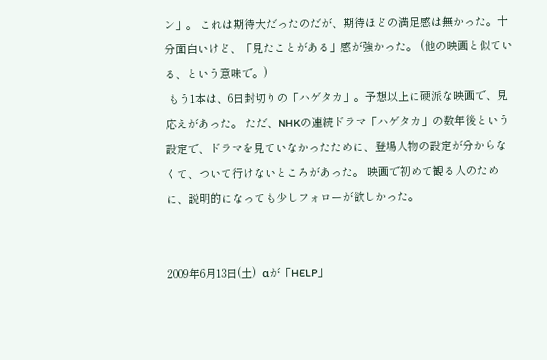ン」。 これは期待大だったのだが、期待ほどの満足感は無かった。十分面白いけど、「見たことがある」感が強かった。 (他の映画と似ている、という意味で。)
 もう1本は、6日封切りの「ハゲタカ」。予想以上に硬派な映画で、見応えがあった。 ただ、NHKの連続ドラマ「ハゲタカ」の数年後という設定で、ドラマを見ていなかったために、登場人物の設定が分からなくて、ついて行けないところがあった。 映画で初めて観る人のために、説明的になっても少しフォローが欲しかった。


2009年6月13日(土)  αが「HELP」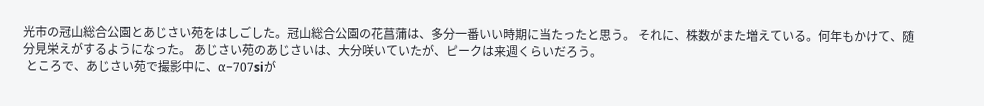光市の冠山総合公園とあじさい苑をはしごした。冠山総合公園の花菖蒲は、多分一番いい時期に当たったと思う。 それに、株数がまた増えている。何年もかけて、随分見栄えがするようになった。 あじさい苑のあじさいは、大分咲いていたが、ピークは来週くらいだろう。
 ところで、あじさい苑で撮影中に、α−707siが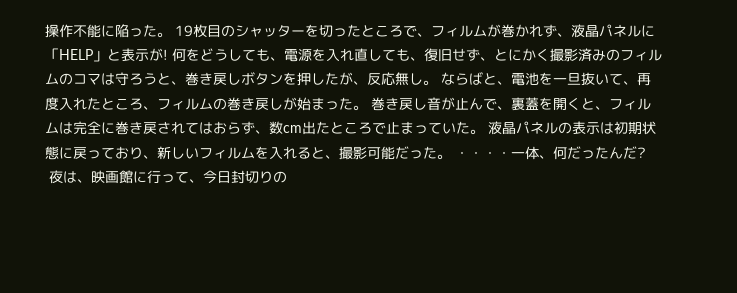操作不能に陥った。 19枚目のシャッターを切ったところで、フィルムが巻かれず、液晶パネルに「HELP」と表示が! 何をどうしても、電源を入れ直しても、復旧せず、とにかく撮影済みのフィルムのコマは守ろうと、巻き戻しボタンを押したが、反応無し。 ならばと、電池を一旦抜いて、再度入れたところ、フィルムの巻き戻しが始まった。 巻き戻し音が止んで、裏蓋を開くと、フィルムは完全に巻き戻されてはおらず、数cm出たところで止まっていた。 液晶パネルの表示は初期状態に戻っており、新しいフィルムを入れると、撮影可能だった。 ・・・・一体、何だったんだ?
 夜は、映画館に行って、今日封切りの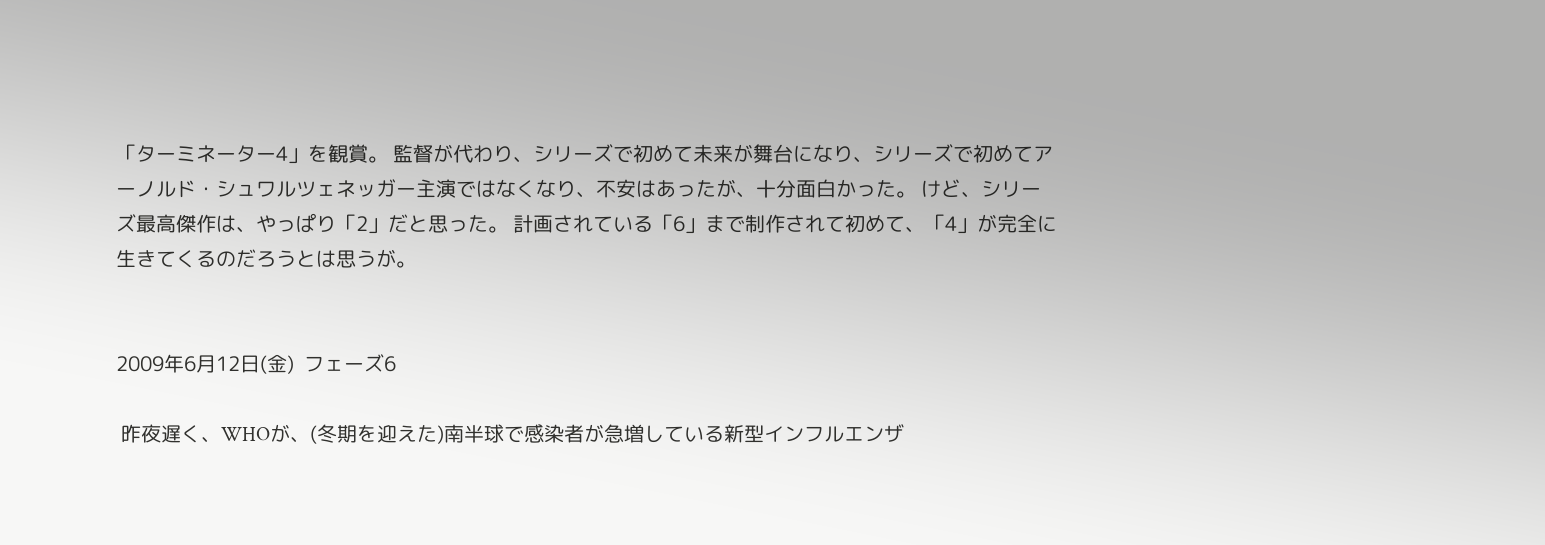「ターミネーター4」を観賞。 監督が代わり、シリーズで初めて未来が舞台になり、シリーズで初めてアーノルド・シュワルツェネッガー主演ではなくなり、不安はあったが、十分面白かった。 けど、シリーズ最高傑作は、やっぱり「2」だと思った。 計画されている「6」まで制作されて初めて、「4」が完全に生きてくるのだろうとは思うが。


2009年6月12日(金)  フェーズ6

 昨夜遅く、WHOが、(冬期を迎えた)南半球で感染者が急増している新型インフルエンザ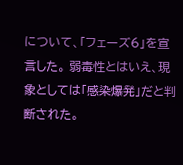について、「フェーズ6」を宣言した。 弱毒性とはいえ、現象としては「感染爆発」だと判断された。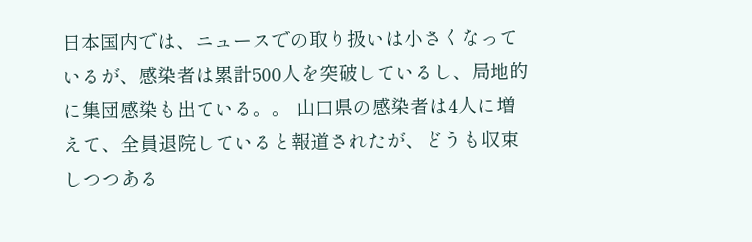日本国内では、ニュースでの取り扱いは小さくなっているが、感染者は累計500人を突破しているし、局地的に集団感染も出ている。。 山口県の感染者は4人に増えて、全員退院していると報道されたが、どうも収束しつつある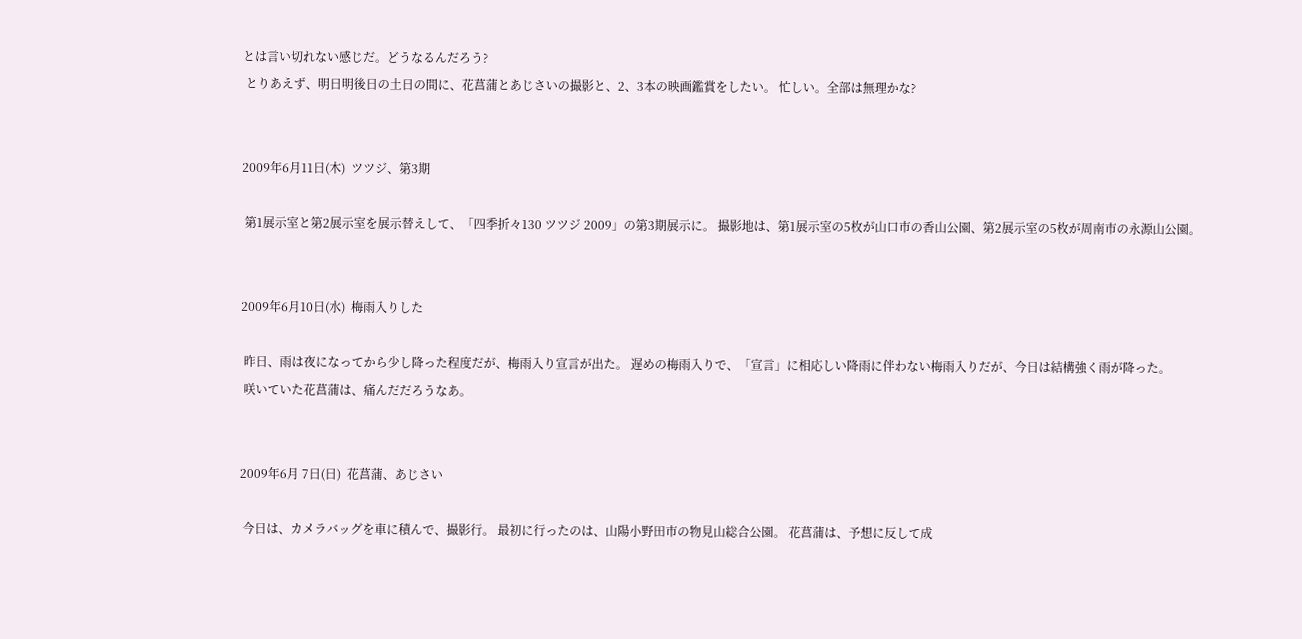とは言い切れない感じだ。どうなるんだろう?
 とりあえず、明日明後日の土日の間に、花菖蒲とあじさいの撮影と、2、3本の映画鑑賞をしたい。 忙しい。全部は無理かな?


2009年6月11日(木)  ツツジ、第3期

 第1展示室と第2展示室を展示替えして、「四季折々130 ツツジ 2009」の第3期展示に。 撮影地は、第1展示室の5枚が山口市の香山公園、第2展示室の5枚が周南市の永源山公園。


2009年6月10日(水)  梅雨入りした

 昨日、雨は夜になってから少し降った程度だが、梅雨入り宣言が出た。 遅めの梅雨入りで、「宣言」に相応しい降雨に伴わない梅雨入りだが、今日は結構強く雨が降った。
 咲いていた花菖蒲は、痛んだだろうなあ。


2009年6月 7日(日)  花菖蒲、あじさい

 今日は、カメラバッグを車に積んで、撮影行。 最初に行ったのは、山陽小野田市の物見山総合公園。 花菖蒲は、予想に反して成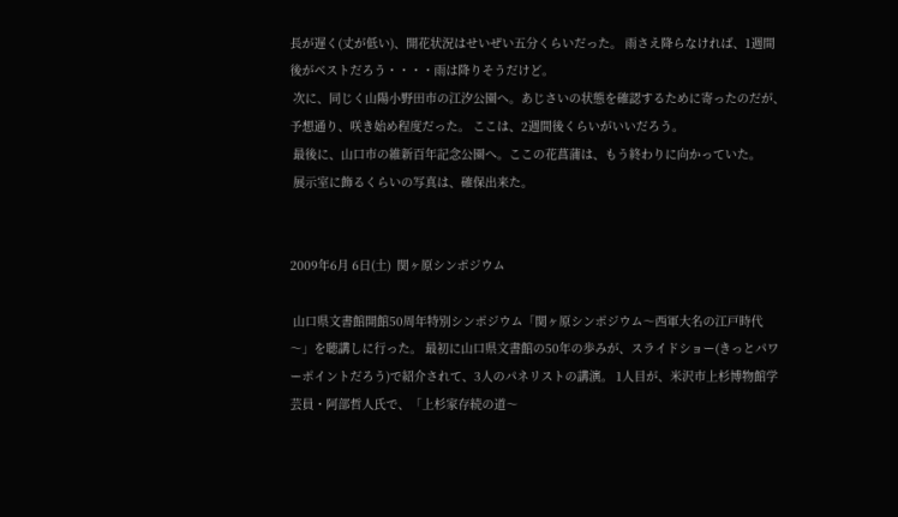長が遅く(丈が低い)、開花状況はせいぜい五分くらいだった。 雨さえ降らなければ、1週間後がベストだろう・・・・雨は降りそうだけど。
 次に、同じく山陽小野田市の江汐公園へ。あじさいの状態を確認するために寄ったのだが、予想通り、咲き始め程度だった。 ここは、2週間後くらいがいいだろう。
 最後に、山口市の維新百年記念公園へ。ここの花菖蒲は、もう終わりに向かっていた。
 展示室に飾るくらいの写真は、確保出来た。


2009年6月 6日(土)  関ヶ原シンポジウム

 山口県文書館開館50周年特別シンポジウム「関ヶ原シンポジウム〜西軍大名の江戸時代〜」を聴講しに行った。 最初に山口県文書館の50年の歩みが、スライドショー(きっとパワーポイントだろう)で紹介されて、3人のパネリストの講演。 1人目が、米沢市上杉博物館学芸員・阿部哲人氏で、「上杉家存続の道〜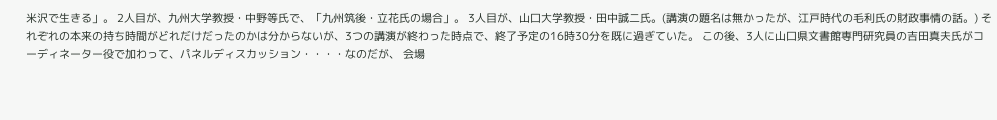米沢で生きる」。 2人目が、九州大学教授・中野等氏で、「九州筑後・立花氏の場合」。 3人目が、山口大学教授・田中誠二氏。(講演の題名は無かったが、江戸時代の毛利氏の財政事情の話。) それぞれの本来の持ち時間がどれだけだったのかは分からないが、3つの講演が終わった時点で、終了予定の16時30分を既に過ぎていた。 この後、3人に山口県文書館専門研究員の吉田真夫氏がコーディネーター役で加わって、パネルディスカッション・・・・なのだが、 会場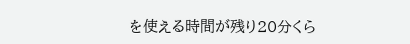を使える時間が残り20分くら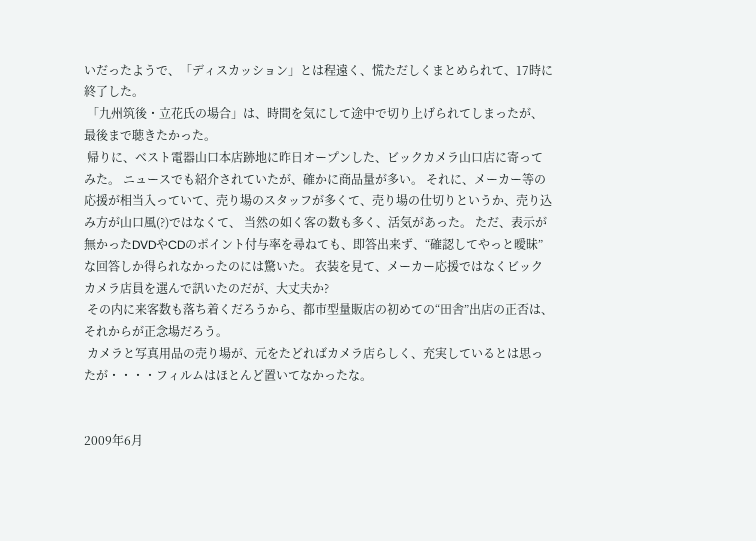いだったようで、「ディスカッション」とは程遠く、慌ただしくまとめられて、17時に終了した。
 「九州筑後・立花氏の場合」は、時間を気にして途中で切り上げられてしまったが、最後まで聴きたかった。
 帰りに、ベスト電器山口本店跡地に昨日オープンした、ビックカメラ山口店に寄ってみた。 ニュースでも紹介されていたが、確かに商品量が多い。 それに、メーカー等の応援が相当入っていて、売り場のスタッフが多くて、売り場の仕切りというか、売り込み方が山口風(?)ではなくて、 当然の如く客の数も多く、活気があった。 ただ、表示が無かったDVDやCDのポイント付与率を尋ねても、即答出来ず、“確認してやっと曖昧”な回答しか得られなかったのには驚いた。 衣装を見て、メーカー応援ではなくビックカメラ店員を選んで訊いたのだが、大丈夫か?
 その内に来客数も落ち着くだろうから、都市型量販店の初めての“田舎”出店の正否は、それからが正念場だろう。
 カメラと写真用品の売り場が、元をたどればカメラ店らしく、充実しているとは思ったが・・・・フィルムはほとんど置いてなかったな。


2009年6月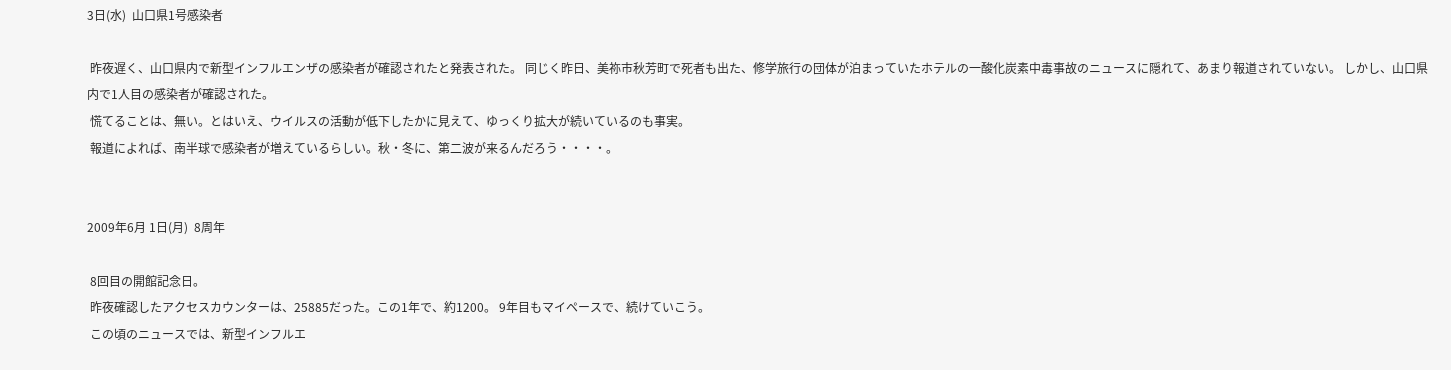3日(水)  山口県1号感染者

 昨夜遅く、山口県内で新型インフルエンザの感染者が確認されたと発表された。 同じく昨日、美祢市秋芳町で死者も出た、修学旅行の団体が泊まっていたホテルの一酸化炭素中毒事故のニュースに隠れて、あまり報道されていない。 しかし、山口県内で1人目の感染者が確認された。
 慌てることは、無い。とはいえ、ウイルスの活動が低下したかに見えて、ゆっくり拡大が続いているのも事実。
 報道によれば、南半球で感染者が増えているらしい。秋・冬に、第二波が来るんだろう・・・・。


2009年6月 1日(月)  8周年

 8回目の開館記念日。
 昨夜確認したアクセスカウンターは、25885だった。この1年で、約1200。 9年目もマイペースで、続けていこう。
 この頃のニュースでは、新型インフルエ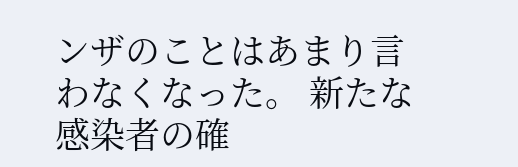ンザのことはあまり言わなくなった。 新たな感染者の確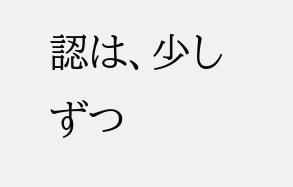認は、少しずつ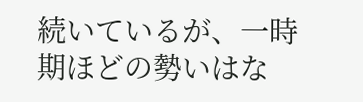続いているが、一時期ほどの勢いはな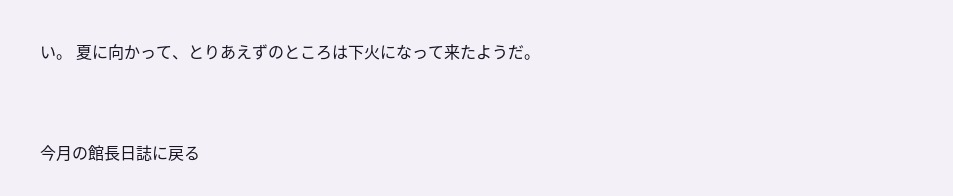い。 夏に向かって、とりあえずのところは下火になって来たようだ。



今月の館長日誌に戻る